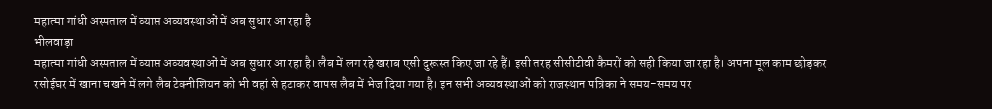महात्मा गांधी अस्पताल में व्याप्त अव्यवस्थाओं में अब सुधार आ रहा है
भीलवाड़ा
महात्मा गांधी अस्पताल में व्याप्त अव्यवस्थाओं में अब सुधार आ रहा है। लैब में लग रहे खराब एसी दुरूस्त किए जा रहे हैं। इसी तरह सीसीटीवी कैमरों को सही किया जा रहा है। अपना मूल काम छोड़कर रसोईघर में खाना चखने में लगे लैब टेक्नीशियन को भी वहां से हटाकर वापस लैब में भेज दिया गया है। इन सभी अव्यवस्थाओं को राजस्थान पत्रिका ने समय-समय पर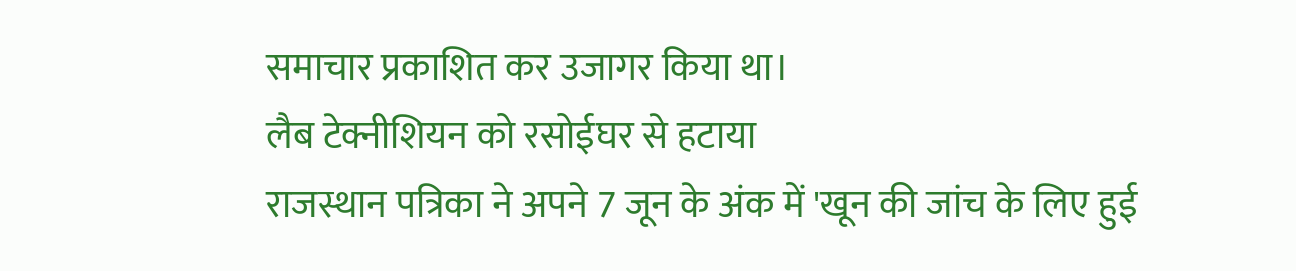समाचार प्रकाशित कर उजागर किया था।
लैब टेक्नीशियन को रसोईघर से हटाया
राजस्थान पत्रिका ने अपने 7 जून के अंक में 'खून की जांच के लिए हुई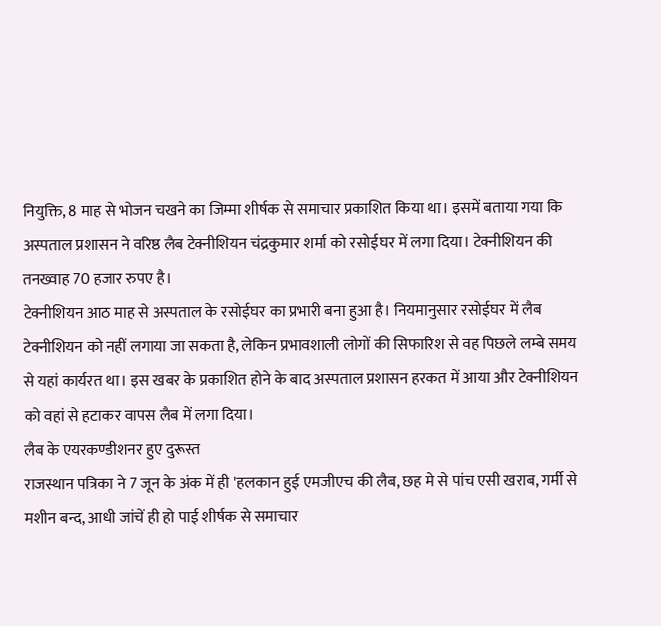नियुक्ति, 8 माह से भोजन चखने का जिम्मा शीर्षक से समाचार प्रकाशित किया था। इसमें बताया गया कि अस्पताल प्रशासन ने वरिष्ठ लैब टेक्नीशियन चंद्रकुमार शर्मा को रसोईघर में लगा दिया। टेक्नीशियन की तनख्वाह 70 हजार रुपए है।
टेक्नीशियन आठ माह से अस्पताल के रसोईघर का प्रभारी बना हुआ है। नियमानुसार रसोईघर में लैब टेक्नीशियन को नहीं लगाया जा सकता है, लेकिन प्रभावशाली लोगों की सिफारिश से वह पिछले लम्बे समय से यहां कार्यरत था। इस खबर के प्रकाशित होने के बाद अस्पताल प्रशासन हरकत में आया और टेक्नीशियन को वहां से हटाकर वापस लैब में लगा दिया।
लैब के एयरकण्डीशनर हुए दुरूस्त
राजस्थान पत्रिका ने 7 जून के अंक में ही 'हलकान हुई एमजीएच की लैब, छह मे से पांच एसी खराब, गर्मी से मशीन बन्द, आधी जांचें ही हो पाई शीर्षक से समाचार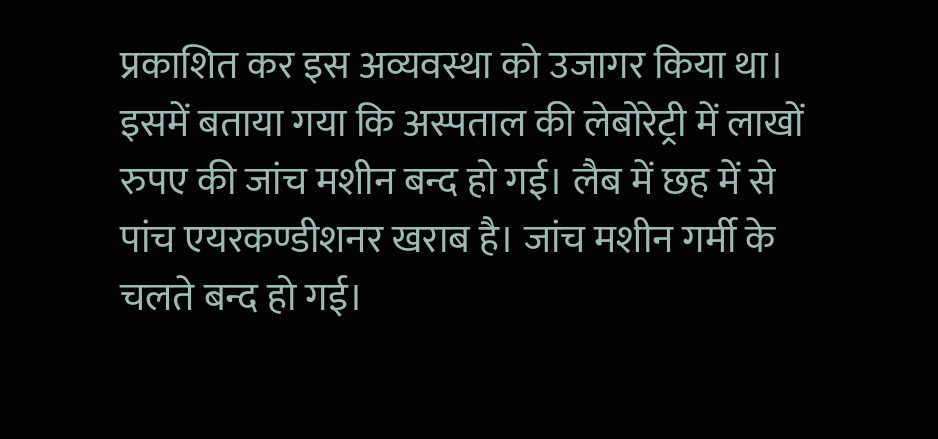प्रकाशित कर इस अव्यवस्था को उजागर किया था। इसमें बताया गया कि अस्पताल की लेबोरेट्री में लाखों रुपए की जांच मशीन बन्द हो गई। लैब में छह में से पांच एयरकण्डीशनर खराब है। जांच मशीन गर्मी के चलते बन्द हो गई।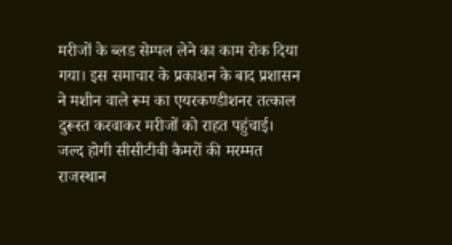मरीजों के ब्लड सेम्पल लेने का काम रोक दिया गया। इस समाचार के प्रकाशन के बाद प्रशासन ने मशीन वाले रूम का एयरकण्डीशनर तत्काल दुरूस्त करवाकर मरीजों को राहत पहुंचाई।
जल्द होगी सीसीटीवी कैमरों की मरम्मत
राजस्थान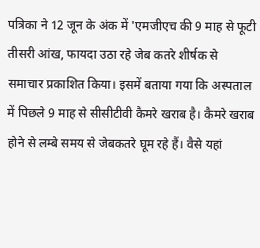पत्रिका ने 12 जून के अंक में 'एमजीएच की 9 माह से फूटी तीसरी आंख, फायदा उठा रहे जेब कतरे शीर्षक से समाचार प्रकाशित किया। इसमें बताया गया कि अस्पताल में पिछले 9 माह से सीसीटीवी कैमरे खराब है। कैमरे खराब होने से लम्बे समय से जेबकतरे घूम रहे हैं। वैसे यहां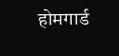होमगार्ड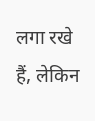लगा रखे हैं, लेकिन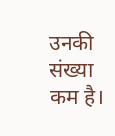उनकी संख्या कम है।